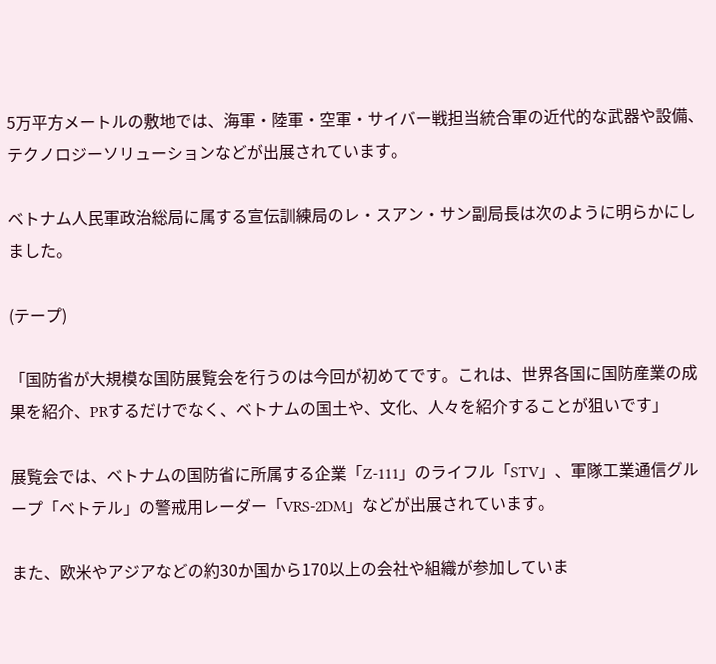5万平方メートルの敷地では、海軍・陸軍・空軍・サイバー戦担当統合軍の近代的な武器や設備、テクノロジーソリューションなどが出展されています。

ベトナム人民軍政治総局に属する宣伝訓練局のレ・スアン・サン副局長は次のように明らかにしました。

(テープ)

「国防省が大規模な国防展覧会を行うのは今回が初めてです。これは、世界各国に国防産業の成果を紹介、PRするだけでなく、ベトナムの国土や、文化、人々を紹介することが狙いです」

展覧会では、ベトナムの国防省に所属する企業「Z-111」のライフル「STV」、軍隊工業通信グループ「ベトテル」の警戒用レーダー「VRS-2DM」などが出展されています。

また、欧米やアジアなどの約30か国から170以上の会社や組織が参加していま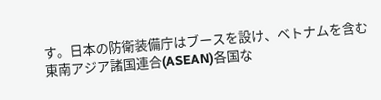す。日本の防衛装備庁はブースを設け、ベトナムを含む東南アジア諸国連合(ASEAN)各国な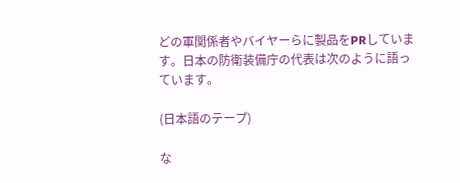どの軍関係者やバイヤーらに製品をPRしています。日本の防衛装備庁の代表は次のように語っています。

(日本語のテープ)

な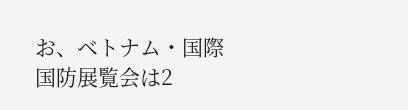お、ベトナム・国際国防展覧会は2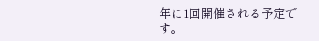年に1回開催される予定です。